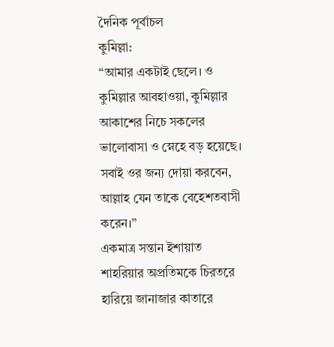দৈনিক পূর্বাচল
কুমিল্লা:
“আমার একটাই ছেলে। ও কুমিল্লার আবহাওয়া, কুমিল্লার আকাশের নিচে সকলের ভালোবাসা ও স্নেহে বড় হয়েছে। সবাই ওর জন্য দোয়া করবেন, আল্লাহ যেন তাকে বেহেশতবাসী করেন।”
একমাত্র সন্তান ইশায়াত শাহরিয়ার অপ্রতিমকে চিরতরে হারিয়ে জানাজার কাতারে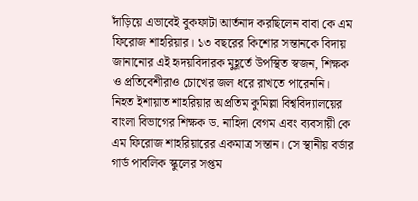দাঁড়িয়ে এভাবেই বুকফাটা আর্তনাদ করছিলেন বাবা কে এম ফিরোজ শাহরিয়ার। ১৩ বছরের কিশোর সন্তানকে বিদায় জানানোর এই হৃদয়বিদারক মুহূর্তে উপস্থিত স্বজন, শিক্ষক ও প্রতিবেশীরাও চোখের জল ধরে রাখতে পারেননি।
নিহত ইশায়াত শাহরিয়ার অপ্রতিম কুমিল্লা বিশ্ববিদ্যালয়ের বাংলা বিভাগের শিক্ষক ড. নাহিদা বেগম এবং ব্যবসায়ী কে এম ফিরোজ শাহরিয়ারের একমাত্র সন্তান। সে স্থানীয় বর্ডার গার্ড পাবলিক স্কুলের সপ্তম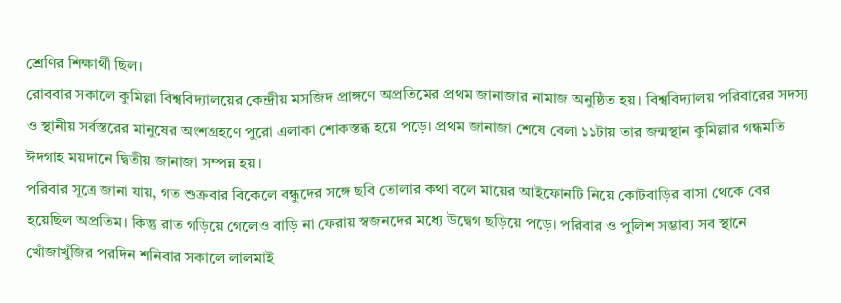শ্রেণির শিক্ষার্থী ছিল।
রোববার সকালে কুমিল্লা বিশ্ববিদ্যালয়ের কেন্দ্রীয় মসজিদ প্রাঙ্গণে অপ্রতিমের প্রথম জানাজার নামাজ অনুষ্ঠিত হয়। বিশ্ববিদ্যালয় পরিবারের সদস্য ও স্থানীয় সর্বস্তরের মানুষের অংশগ্রহণে পুরো এলাকা শোকস্তব্ধ হয়ে পড়ে। প্রথম জানাজা শেষে বেলা ১১টায় তার জন্মস্থান কুমিল্লার গন্ধমতি ঈদগাহ ময়দানে দ্বিতীয় জানাজা সম্পন্ন হয়।
পরিবার সূত্রে জানা যায়, গত শুক্রবার বিকেলে বন্ধুদের সঙ্গে ছবি তোলার কথা বলে মায়ের আইফোনটি নিয়ে কোটবাড়ির বাসা থেকে বের হয়েছিল অপ্রতিম। কিন্তু রাত গড়িয়ে গেলেও বাড়ি না ফেরায় স্বজনদের মধ্যে উদ্বেগ ছড়িয়ে পড়ে। পরিবার ও পুলিশ সম্ভাব্য সব স্থানে খোঁজাখুঁজির পরদিন শনিবার সকালে লালমাই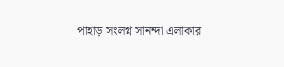পাহাড় সংলগ্ন সানন্দা এলাকার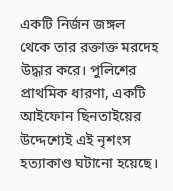একটি নির্জন জঙ্গল থেকে তার রক্তাক্ত মরদেহ উদ্ধার করে। পুলিশের প্রাথমিক ধারণা, একটি আইফোন ছিনতাইয়ের উদ্দেশ্যেই এই নৃশংস হত্যাকাণ্ড ঘটানো হয়েছে।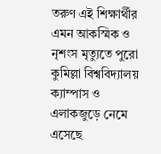তরুণ এই শিক্ষার্থীর এমন আকস্মিক ও নৃশংস মৃত্যুতে পুরো কুমিল্লা বিশ্ববিদ্যালয় ক্যাম্পাস ও এলাকজুড়ে নেমে এসেছে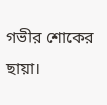গভীর শোকের ছায়া।